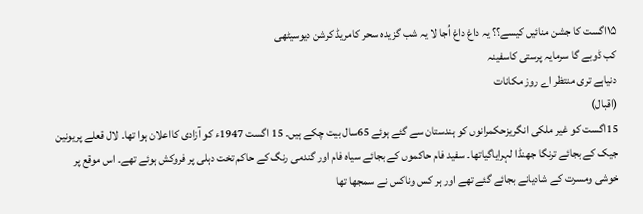۱۵اگست کا جشن منائیں کیسے؟؟ یہ داغ داغ اُجا لا یہ شب گزیدہ سحر کامریڈ کرشن دیوسیٹھی
کب ڈوبے گا سرمایہ پرستی کاسفینہ
دنیاہے تری منتظر اے روز مکانات
(اقبال)
15اگست کو غیر ملکی انگریزحکمرانوں کو ہندستان سے گئے ہوئے 65سال بیت چکے ہیں۔ 15 اگست 1947ء کو آزادی کااعلان ہوا تھا۔ لال قعلے پریونین جیک کے بجائے ترنگا جھنڈا لہرایاگیاتھا۔ سفید فام حاکموں کے بجائے سیاہ فام اور گندمی رنگ کے حاکم تخت دہلی پر فروکش ہوئے تھے۔ اس موقع پر خوشی ومسرت کے شادیانے بجائے گئے تھے اور ہر کس وناکس نے سمجھا تھا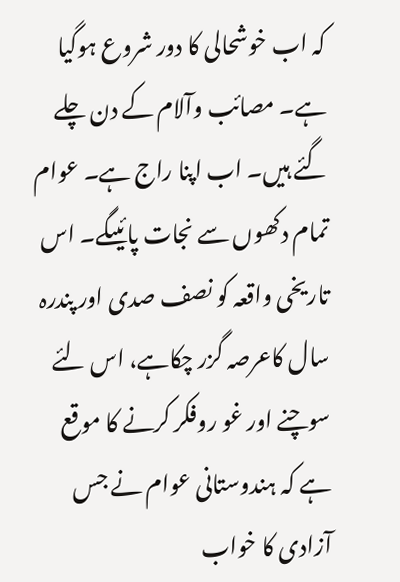کہ اب خوشحالی کا دور شروع ہوگیا ہے۔ مصائب وآلام کے دن چلے گئے ہیں۔ اب اپنا راج ہے۔ عوام تمام دکھوں سے نجات پائیںگے۔ اس تاریخی واقعہ کو نصف صدی اور پندرہ سال کاعرصہ گزر چکاہے، اس لئے سوچنے اور غو روفکر کرنے کا موقع ہے کہ ہندوستانی عوام نے جس آزادی کا خواب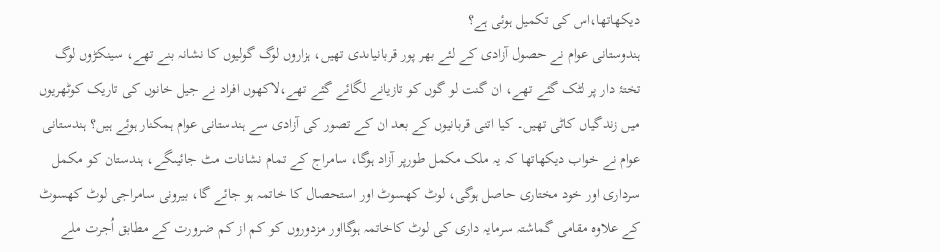دیکھاتھا،اس کی تکمیل ہوئی ہے؟
ہندوستانی عوام نے حصول آزادی کے لئے بھر پور قربانیاںدی تھیں، ہزاروں لوگ گولیوں کا نشانہ بنے تھے، سینکڑوں لوگ تختۂ دار پر لٹک گئے تھے، ان گنت لو گوں کو تازیانے لگائے گئے تھے،لاکھوں افراد نے جیل خانوں کی تاریک کوٹھریوں میں زندگیاں کاٹی تھیں۔ کیا اتنی قربانیوں کے بعد ان کے تصور کی آزادی سے ہندستانی عوام ہمکنار ہوئے ہیں؟ ہندستانی عوام نے خواب دیکھاتھا کہ یہ ملک مکمل طورپر آزاد ہوگا، سامراج کے تمام نشانات مٹ جائیںگے، ہندستان کو مکمل سرداری اور خود مختاری حاصل ہوگی، لوٹ کھسوٹ اور استحصال کا خاتمہ ہو جائے گا، بیرونی سامراجی لوٹ کھسوٹ کے علاوہ مقامی گماشتہ سرمایہ داری کی لوٹ کاخاتمہ ہوگااور مزدوروں کو کم از کم ضرورت کے مطابق اُجرت ملے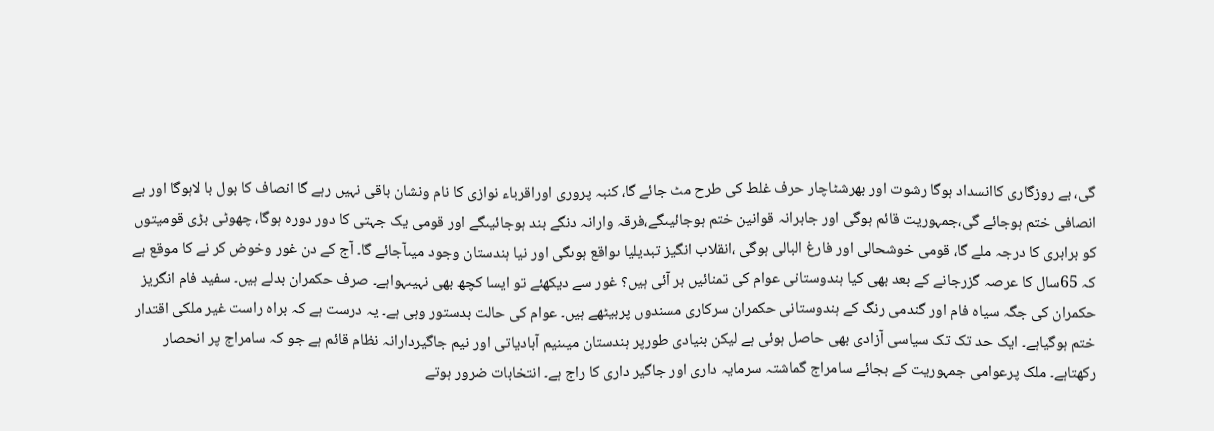گی، بے روزگاری کاانسداد ہوگا رشوت اور بھرشٹاچار حرف غلط کی طرح مٹ جائے گا، کنبہ پروری اوراقرباء نوازی کا نام ونشان باقی نہیں رہے گا انصاف کا بول با لاہوگا اور بے انصافی ختم ہوجائے گی،جمہوریت قائم ہوگی اور جابرانہ قوانین ختم ہوجائیںگے،فرقہ وارانہ دنگے بند ہوجائیںگے اور قومی یک جہتی کا دور دورہ ہوگا، چھوٹی بڑی قومیتوں کو برابری کا درجہ ملے گا، قومی خوشحالی اور فارغ البالی ہوگی ،انقلاب انگیز تبدیلیا ںواقع ہوںگی اور نیا ہندستان وجود میںآجائے گا۔ آج کے دن غور وخوض کر نے کا موقع ہے کہ 65سال کا عرصہ گزرجانے کے بعد بھی کیا ہندوستانی عوام کی تمنائیں بر آئی ہیں؟ غور سے دیکھئے تو ایسا کچھ بھی نہیںہواہے۔ صرف حکمران بدلے ہیں۔ سفید فام انگریز حکمران کی جگہ سیاہ فام اور گندمی رنگ کے ہندوستانی حکمران سرکاری مسندوں پربیٹھے ہیں۔ عوام کی حالت بدستور وہی ہے۔ یہ درست ہے کہ براہ راست غیر ملکی اقتدار ختم ہوگیاہے۔ ایک حد تک تک سیاسی آزادی بھی حاصل ہوئی ہے لیکن بنیادی طورپر ہندستان میںنیم آبادیاتی اور نیم جاگیردارانہ نظام قائم ہے جو کہ سامراج پر انحصار رکھتاہے۔ ملک پرعوامی جمہوریت کے بجائے سامراج گماشتہ سرمایہ داری اور جاگیر داری کا راج ہے۔ انتخابات ضرور ہوتے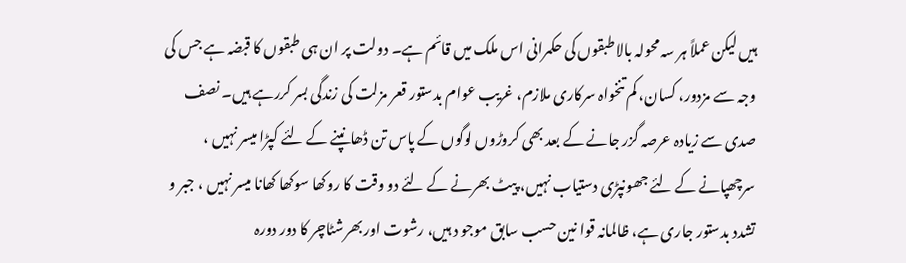ہیں لیکن عملاً ہر سہ محولہ بالا طبقوں کی حکمرانی اس ملک میں قائم ہے۔ دولت پر ان ہی طبقوں کا قبضہ ہے جس کی وجہ سے مزدور، کسان، کم تنخواہ سرکاری ملازم، غریب عوام بدستور قعر مزلت کی زندگی بسر کررہے ہیں۔ نصف صدی سے زیادہ عرصہ گزر جانے کے بعد بھی کروڑوں لوگوں کے پاس تن ڈھانپنے کے لئے کپڑا میسر نہیں ، سرچھپانے کے لئے جھونپڑی دستیاب نہیں، پیٹ بھرنے کے لئے دو وقت کا روکھا سوکھا کھانا میسر نہیں ، جبر و تشدد بدستور جاری ہے، ظالمانہ قوا نین حسب سابق موجو د ہیں، رشوت اور بھرشٹاچر کا دور دورہ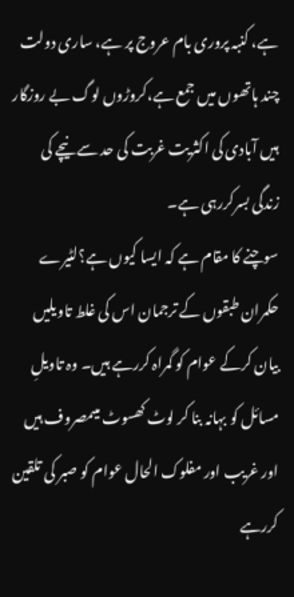ہے، کنبہ پروری بام عروج پر ہے، ساری دولت چند ہاتھوں میں جمع ہے،کروڑوں لوگ بے روزگار ہیں آبادی کی اکثریت غربت کی حد سے نیچے کی زندگی بسرکررہی ہے۔
سوچنے کا مقام ہے کہ ایسا کیوں ہے؟لٹیرے حکمران طبقوں کے ترجمان اس کی غلط تاویلیں بیان کرکے عوام کو گمراہ کررہے ہیں۔ وہ تاویلِ مسائل کو بہانہ بنا کر لوٹ کھسوٹ میںمصروف ہیں اور غریب اور مفلوک الحال عوام کو صبر کی تلقین کررہے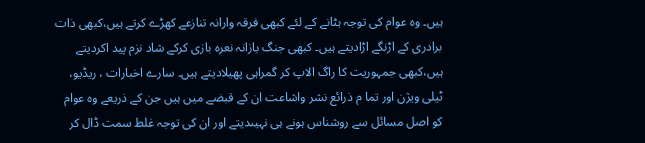ہیں۔ وہ عوام کی توجہ ہٹانے کے لئے کبھی فرقہ وارانہ تنازعے کھڑے کرتے ہیں،کبھی ذات برادری کے اڑنگے اڑادیتے ہیں۔ کبھی جنگ بازانہ نعرہ بازی کرکے شاد نزم پید اکردیتے ہیں،کبھی جمہوریت کا راگ الاپ کر گمراہی پھیلادیتے ہیں۔ سارے اخبارات ، ریڈیو، ٹیلی ویژن اور تما م ذرائع نشر واشاعت ان کے قبضے میں ہیں جن کے ذریعے وہ عوام کو اصل مسائل سے روشناس ہونے ہی نہیںدیتے اور ان کی توجہ غلط سمت ڈال کر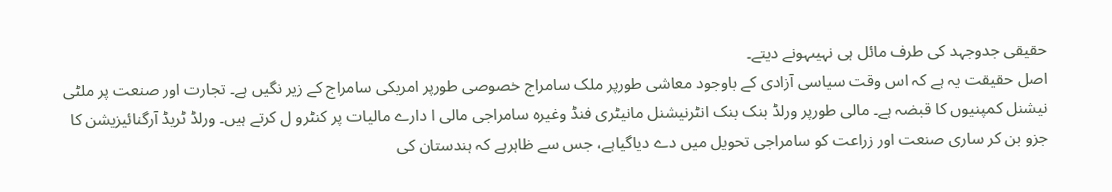حقیقی جدوجہد کی طرف مائل ہی نہیںہونے دیتے۔
اصل حقیقت یہ ہے کہ اس وقت سیاسی آزادی کے باوجود معاشی طورپر ملک سامراج خصوصی طورپر امریکی سامراج کے زیر نگیں ہے۔ تجارت اور صنعت پر ملٹی نیشنل کمپنیوں کا قبضہ ہے۔ مالی طورپر ورلڈ بنک بنک انٹرنیشنل مانیٹری فنڈ وغیرہ سامراجی مالی ا دارے مالیات پر کنٹرو ل کرتے ہیں۔ ورلڈ ٹریڈ آرگنائیزیشن کا جزو بن کر ساری صنعت اور زراعت کو سامراجی تحویل میں دے دیاگیاہے، جس سے ظاہرہے کہ ہندستان کی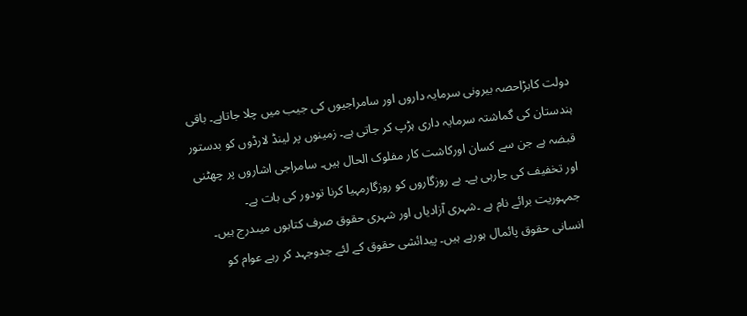دولت کابڑاحصہ بیرونی سرمایہ داروں اور سامراجیوں کی جیب میں چلا جاتاہے۔ باقی ہندستان کی گماشتہ سرمایہ داری ہڑپ کر جاتی ہے۔ زمینوں پر لینڈ لارڈوں کو بدستور قبضہ ہے جن سے کسان اورکاشت کار مفلوک الحال ہیں۔ سامراجی اشاروں پر چھٹنی اور تخفیف کی جارہی ہے۔ بے روزگاروں کو روزگارمہیا کرنا تودور کی بات ہے۔
جمہوریت برائے نام ہے ۔شہری آزادیاں اور شہری حقوق صرف کتابوں میںدرج ہیں۔ انسانی حقوق پائمال ہورہے ہیں۔ پیدائشی حقوق کے لئے جدوجہد کر رہے عوام کو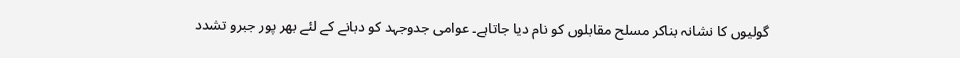گولیوں کا نشانہ بناکر مسلح مقابلوں کو نام دیا جاتاہے۔ عوامی جدوجہد کو دبانے کے لئے بھر پور جبرو تشدد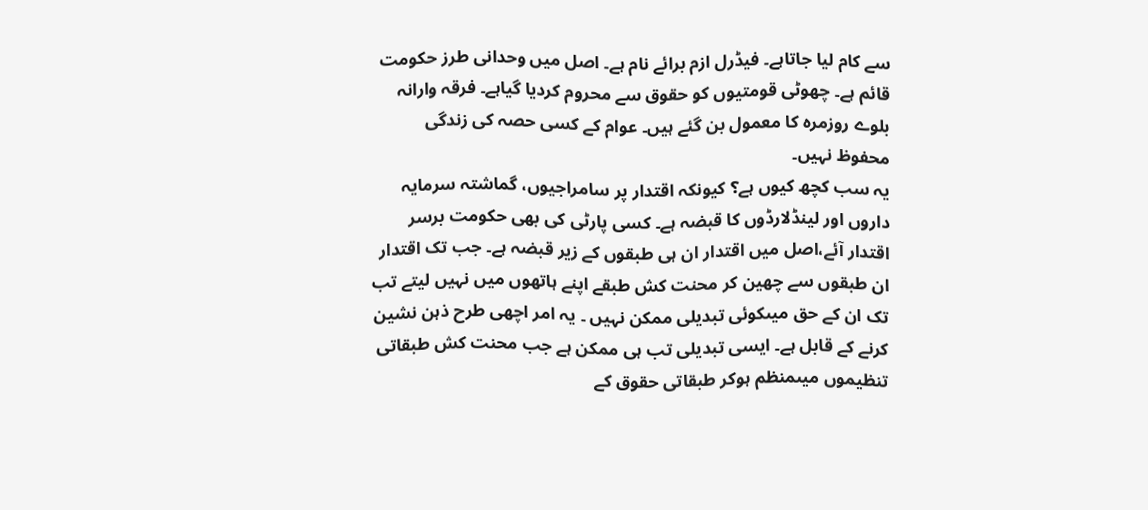سے کام لیا جاتاہے۔ فیڈرل ازم برائے نام ہے۔ اصل میں وحدانی طرز حکومت قائم ہے۔ چھوٹی قومتیوں کو حقوق سے محروم کردیا گیاہے۔ فرقہ وارانہ بلوے روزمرہ کا معمول بن گئے ہیں۔ عوام کے کسی حصہ کی زندگی محفوظ نہیں۔
یہ سب کچھ کیوں ہے؟ کیونکہ اقتدار پر سامراجیوں، گماشتہ سرمایہ داروں اور لینڈلارڈوں کا قبضہ ہے۔ کسی پارٹی کی بھی حکومت برسر اقتدار آئے،اصل میں اقتدار ان ہی طبقوں کے زیر قبضہ ہے۔ جب تک اقتدار ان طبقوں سے چھین کر محنت کش طبقے اپنے ہاتھوں میں نہیں لیتے تب تک ان کے حق میںکوئی تبدیلی ممکن نہیں ۔ یہ امر اچھی طرح ذہن نشین کرنے کے قابل ہے۔ ایسی تبدیلی تب ہی ممکن ہے جب محنت کش طبقاتی تنظیموں میںمنظم ہوکر طبقاتی حقوق کے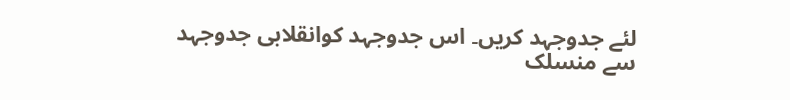لئے جدوجہد کریں۔ اس جدوجہد کوانقلابی جدوجہد سے منسلک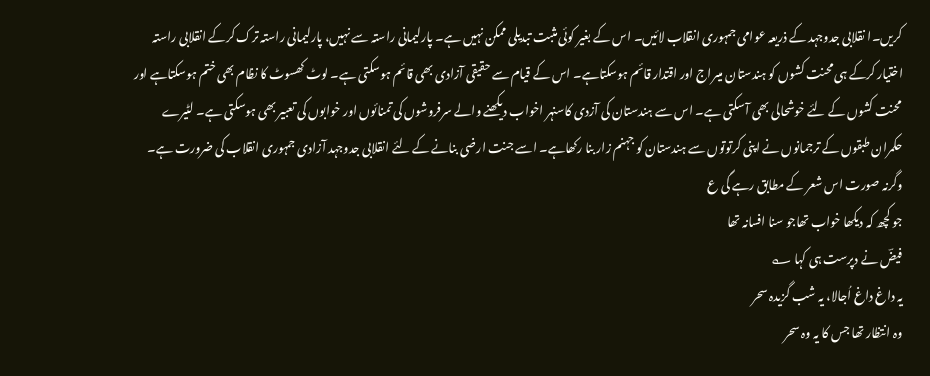کریں۔ا نقلابی جدوجہد کے ذریعہ عوامی جمہوری انقلاب لائیں۔ اس کے بغیر کوئی مثبت تبدیلی ممکن نہیں ہے۔ پارلیمانی راستہ سے نہیں، پارلیمانی راستہ ترک کرکے انقلابی راستہ اختیار کرکے ہی محنت کشوں کو ہندستان میںراج اور اقتدار قائم ہوسکتاہے۔ اس کے قیام سے حقیقی آزادی بھی قائم ہوسکتی ہے۔ لوٹ کھسوٹ کا نظام بھی ختم ہوسکتاہے اور محنت کشوں کے لئے خوشحالی بھی آسکتی ہے۔ اس سے ہندستان کی آزدی کاسنہر اخواب دیکھنے والے سرفروشوں کی تمنائوں اور خوابوں کی تعبیر بھی ہوسکتی ہے۔ لٹیرے حکمران طبقوں کے ترجمانوں نے اپنی کرتوتوں سے ہندستان کو جہنم زار بنا رکھاہے۔ اسے جنت ارضی بنانے کے لئے انقلابی جدوجہد آزادی جمہوری انقلاب کی ضرورت ہے۔ وگرنہ صورت اس شعر کے مطابق رہے گی ع
جو کچھ کہ دیکھا خواب تھاجو سنا افسانہ تھا
فیضؔ نے دپرست ہی کہا ؎
یہ داغ داغ اُجالا، یہ شب گزیدہ سحر
وہ انتظار تھا جس کا یہ وہ سحر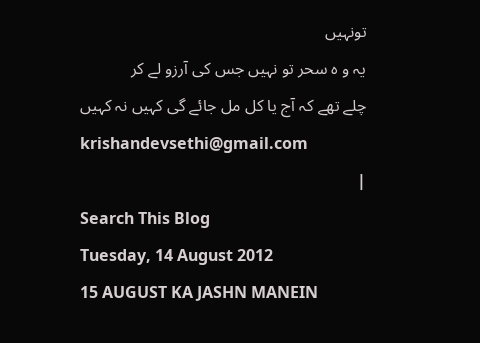تونہیں
یہ و ہ سحر تو نہیں جس کی آرزو لے کر
چلے تھے کہ آج یا کل مل جائے گی کہیں نہ کہیں
krishandevsethi@gmail.com
|
Search This Blog
Tuesday, 14 August 2012
15 AUGUST KA JASHN MANEIN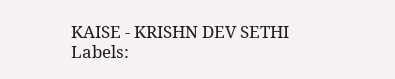KAISE - KRISHN DEV SETHI
Labels: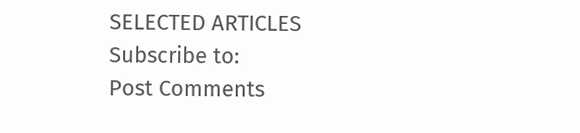SELECTED ARTICLES
Subscribe to:
Post Comments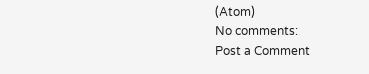(Atom)
No comments:
Post a Comment